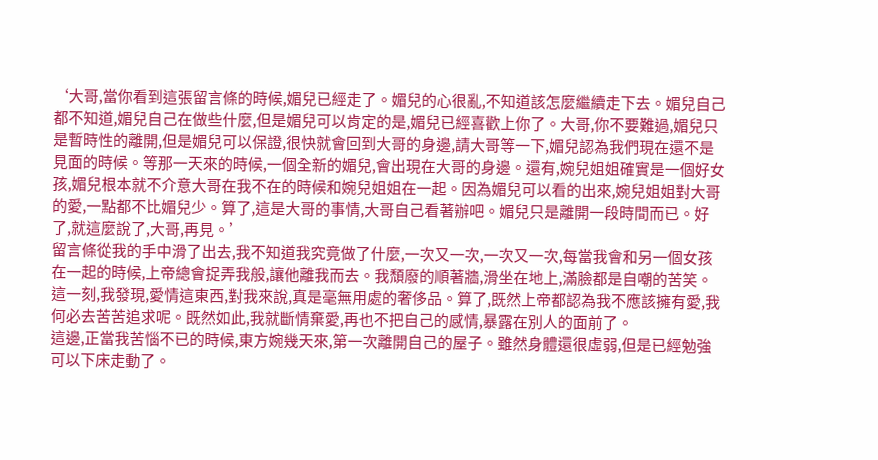‘大哥,當你看到這張留言條的時候,媚兒已經走了。媚兒的心很亂,不知道該怎麼繼續走下去。媚兒自己都不知道,媚兒自己在做些什麼,但是媚兒可以肯定的是,媚兒已經喜歡上你了。大哥,你不要難過,媚兒只是暫時性的離開,但是媚兒可以保證,很快就會回到大哥的身邊,請大哥等一下,媚兒認為我們現在還不是見面的時候。等那一天來的時候,一個全新的媚兒,會出現在大哥的身邊。還有,婉兒姐姐確實是一個好女孩,媚兒根本就不介意大哥在我不在的時候和婉兒姐姐在一起。因為媚兒可以看的出來,婉兒姐姐對大哥的愛,一點都不比媚兒少。算了,這是大哥的事情,大哥自己看著辦吧。媚兒只是離開一段時間而已。好了,就這麼說了,大哥,再見。’
留言條從我的手中滑了出去,我不知道我究竟做了什麼,一次又一次,一次又一次,每當我會和另一個女孩在一起的時候,上帝總會捉弄我般,讓他離我而去。我頹廢的順著牆,滑坐在地上,滿臉都是自嘲的苦笑。這一刻,我發現,愛情這東西,對我來說,真是毫無用處的奢侈品。算了,既然上帝都認為我不應該擁有愛,我何必去苦苦追求呢。既然如此,我就斷情棄愛,再也不把自己的感情,暴露在別人的面前了。
這邊,正當我苦惱不已的時候,東方婉幾天來,第一次離開自己的屋子。雖然身體還很虛弱,但是已經勉強可以下床走動了。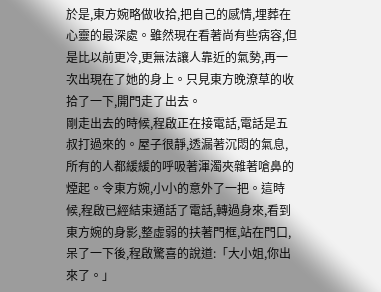於是,東方婉略做收拾,把自己的感情,埋葬在心靈的最深處。雖然現在看著尚有些病容,但是比以前更冷,更無法讓人靠近的氣勢,再一次出現在了她的身上。只見東方晚潦草的收拾了一下,開門走了出去。
剛走出去的時候,程啟正在接電話,電話是五叔打過來的。屋子很靜,透漏著沉悶的氣息,所有的人都緩緩的呼吸著渾濁夾雜著嗆鼻的煙起。令東方婉,小小的意外了一把。這時候,程啟已經結束通話了電話,轉過身來,看到東方婉的身影,整虛弱的扶著門框,站在門口,呆了一下後,程啟驚喜的說道:「大小姐,你出來了。」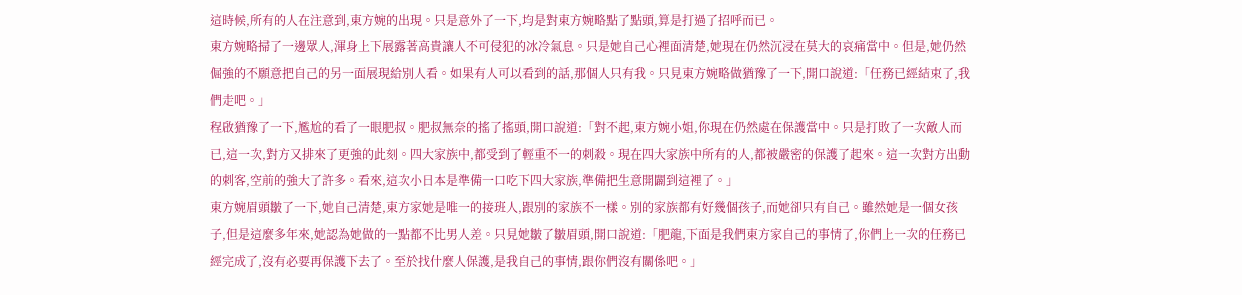這時候,所有的人在注意到,東方婉的出現。只是意外了一下,均是對東方婉略點了點頭,算是打過了招呼而已。
東方婉略掃了一邊眾人,渾身上下展露著高貴讓人不可侵犯的冰冷氣息。只是她自己心裡面清楚,她現在仍然沉浸在莫大的哀痛當中。但是,她仍然倔強的不願意把自己的另一面展現給別人看。如果有人可以看到的話,那個人只有我。只見東方婉略做猶豫了一下,開口說道:「任務已經結束了,我們走吧。」
程啟猶豫了一下,尷尬的看了一眼肥叔。肥叔無奈的搖了搖頭,開口說道:「對不起,東方婉小姐,你現在仍然處在保護當中。只是打敗了一次敵人而已,這一次,對方又排來了更強的此刻。四大家族中,都受到了輕重不一的刺殺。現在四大家族中所有的人,都被嚴密的保護了起來。這一次對方出動的刺客,空前的強大了許多。看來,這次小日本是準備一口吃下四大家族,準備把生意開闢到這裡了。」
東方婉眉頭皺了一下,她自己清楚,東方家她是唯一的接班人,跟別的家族不一樣。別的家族都有好幾個孩子,而她卻只有自己。雖然她是一個女孩子,但是這麼多年來,她認為她做的一點都不比男人差。只見她皺了皺眉頭,開口說道:「肥龍,下面是我們東方家自己的事情了,你們上一次的任務已經完成了,沒有必要再保護下去了。至於找什麼人保護,是我自己的事情,跟你們沒有關係吧。」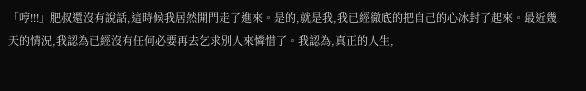「哼!!!」肥叔還沒有說話,這時候我居然開門走了進來。是的,就是我,我已經徹底的把自己的心冰封了起來。最近幾天的情況,我認為已經沒有任何必要再去乞求別人來憐惜了。我認為,真正的人生,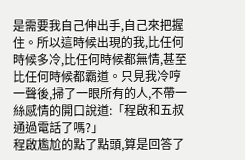是需要我自己伸出手,自己來把握住。所以這時候出現的我,比任何時候多冷,比任何時候都無情,甚至比任何時候都霸道。只見我冷哼一聲後,掃了一眼所有的人,不帶一絲感情的開口說道:「程啟和五叔通過電話了嗎?」
程啟尷尬的點了點頭,算是回答了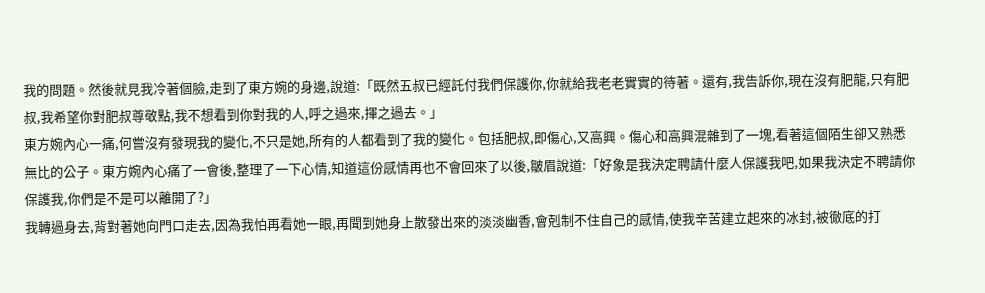我的問題。然後就見我冷著個臉,走到了東方婉的身邊,說道:「既然五叔已經託付我們保護你,你就給我老老實實的待著。還有,我告訴你,現在沒有肥龍,只有肥叔,我希望你對肥叔尊敬點,我不想看到你對我的人,呼之過來,揮之過去。」
東方婉內心一痛,何嘗沒有發現我的變化,不只是她,所有的人都看到了我的變化。包括肥叔,即傷心,又高興。傷心和高興混雜到了一塊,看著這個陌生卻又熟悉無比的公子。東方婉內心痛了一會後,整理了一下心情,知道這份感情再也不會回來了以後,皺眉說道:「好象是我決定聘請什麼人保護我吧,如果我決定不聘請你保護我,你們是不是可以離開了?」
我轉過身去,背對著她向門口走去,因為我怕再看她一眼,再聞到她身上散發出來的淡淡幽香,會剋制不住自己的感情,使我辛苦建立起來的冰封,被徹底的打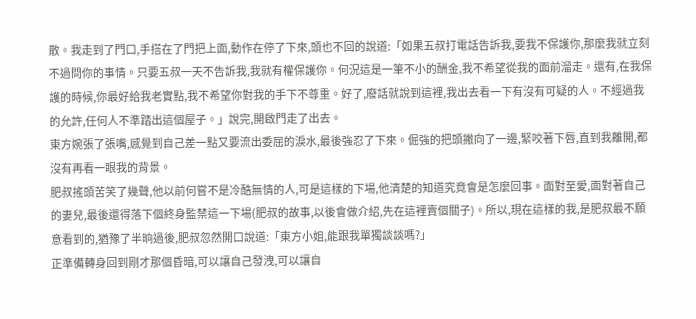散。我走到了門口,手搭在了門把上面,動作在停了下來,頭也不回的說道:「如果五叔打電話告訴我,要我不保護你,那麼我就立刻不過問你的事情。只要五叔一天不告訴我,我就有權保護你。何況這是一筆不小的酬金,我不希望從我的面前溜走。還有,在我保護的時候,你最好給我老實點,我不希望你對我的手下不尊重。好了,廢話就說到這裡,我出去看一下有沒有可疑的人。不經過我的允許,任何人不準踏出這個屋子。」說完,開啟門走了出去。
東方婉張了張嘴,感覺到自己差一點又要流出委屈的淚水,最後強忍了下來。倔強的把頭撇向了一邊,緊咬著下唇,直到我離開,都沒有再看一眼我的背景。
肥叔搖頭苦笑了幾聲,他以前何嘗不是冷酷無情的人,可是這樣的下場,他清楚的知道究竟會是怎麼回事。面對至愛,面對著自己的妻兒,最後還得落下個終身監禁這一下場(肥叔的故事,以後會做介紹,先在這裡賣個關子)。所以,現在這樣的我,是肥叔最不願意看到的,猶豫了半晌過後,肥叔忽然開口說道:「東方小姐,能跟我單獨談談嗎?」
正準備轉身回到剛才那個昏暗,可以讓自己發洩,可以讓自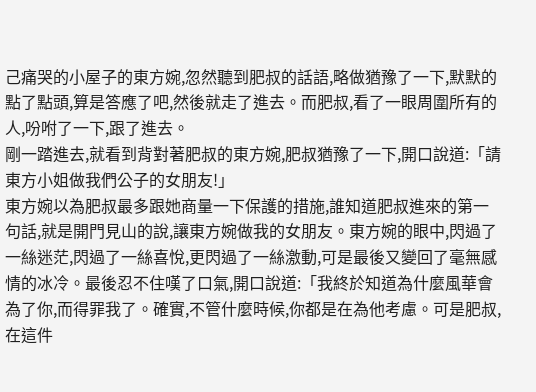己痛哭的小屋子的東方婉,忽然聽到肥叔的話語,略做猶豫了一下,默默的點了點頭,算是答應了吧,然後就走了進去。而肥叔,看了一眼周圍所有的人,吩咐了一下,跟了進去。
剛一踏進去,就看到背對著肥叔的東方婉,肥叔猶豫了一下,開口說道:「請東方小姐做我們公子的女朋友!」
東方婉以為肥叔最多跟她商量一下保護的措施,誰知道肥叔進來的第一句話,就是開門見山的說,讓東方婉做我的女朋友。東方婉的眼中,閃過了一絲迷茫,閃過了一絲喜悅,更閃過了一絲激動,可是最後又變回了毫無感情的冰冷。最後忍不住嘆了口氣,開口說道:「我終於知道為什麼風華會為了你,而得罪我了。確實,不管什麼時候,你都是在為他考慮。可是肥叔,在這件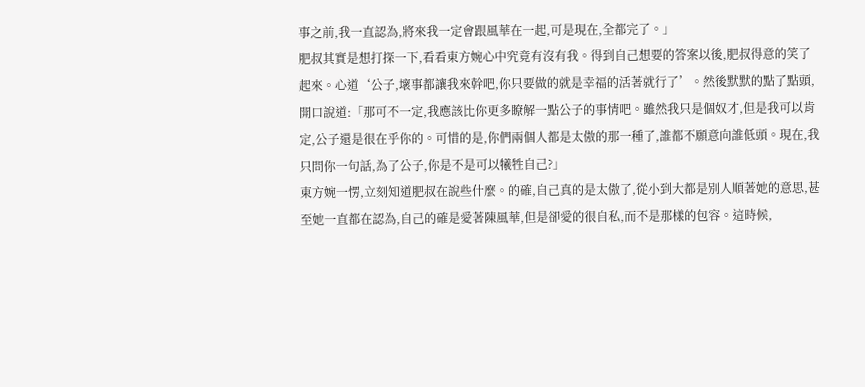事之前,我一直認為,將來我一定會跟風華在一起,可是現在,全都完了。」
肥叔其實是想打探一下,看看東方婉心中究竟有沒有我。得到自己想要的答案以後,肥叔得意的笑了起來。心道‘公子,壞事都讓我來幹吧,你只要做的就是幸福的活著就行了’。然後默默的點了點頭,開口說道:「那可不一定,我應該比你更多瞭解一點公子的事情吧。雖然我只是個奴才,但是我可以肯定,公子還是很在乎你的。可惜的是,你們兩個人都是太傲的那一種了,誰都不願意向誰低頭。現在,我只問你一句話,為了公子,你是不是可以犧牲自己?」
東方婉一愣,立刻知道肥叔在說些什麼。的確,自己真的是太傲了,從小到大都是別人順著她的意思,甚至她一直都在認為,自己的確是愛著陳風華,但是卻愛的很自私,而不是那樣的包容。這時候,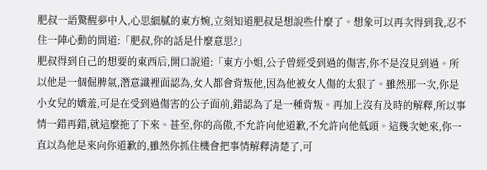肥叔一語驚醒夢中人,心思細膩的東方婉,立刻知道肥叔是想說些什麼了。想象可以再次得到我,忍不住一陣心動的問道:「肥叔,你的話是什麼意思?」
肥叔得到自己的想要的東西后,開口說道:「東方小姐,公子曾經受到過的傷害,你不是沒見到過。所以他是一個倔脾氣,潛意識裡面認為,女人都會背叛他,因為他被女人傷的太狠了。雖然那一次,你是小女兒的嬌羞,可是在受到過傷害的公子面前,錯認為了是一種背叛。再加上沒有及時的解釋,所以事情一錯再錯,就這麼拖了下來。甚至,你的高傲,不允許向他道歉,不允許向他低頭。這幾次她來,你一直以為他是來向你道歉的,雖然你抓住機會把事情解釋清楚了,可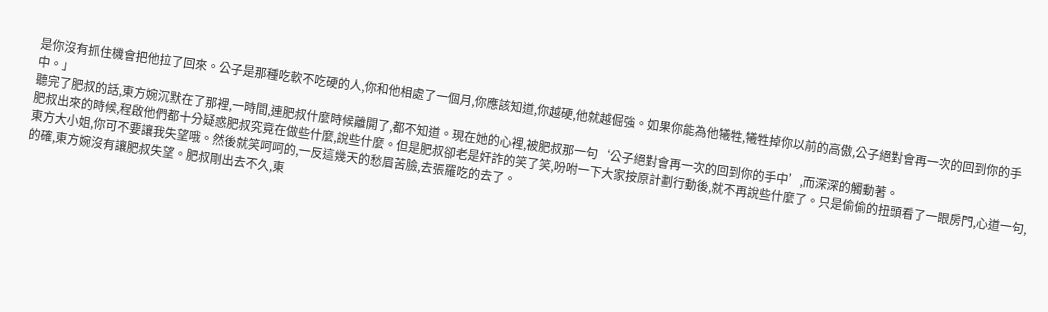是你沒有抓住機會把他拉了回來。公子是那種吃軟不吃硬的人,你和他相處了一個月,你應該知道,你越硬,他就越倔強。如果你能為他犧牲,犧牲掉你以前的高傲,公子絕對會再一次的回到你的手中。」
聽完了肥叔的話,東方婉沉默在了那裡,一時間,連肥叔什麼時候離開了,都不知道。現在她的心裡,被肥叔那一句‘公子絕對會再一次的回到你的手中’,而深深的觸動著。
肥叔出來的時候,程啟他們都十分疑惑肥叔究竟在做些什麼,說些什麼。但是肥叔卻老是奸詐的笑了笑,吩咐一下大家按原計劃行動後,就不再說些什麼了。只是偷偷的扭頭看了一眼房門,心道一句,東方大小姐,你可不要讓我失望哦。然後就笑呵呵的,一反這幾天的愁眉苦臉,去張羅吃的去了。
的確,東方婉沒有讓肥叔失望。肥叔剛出去不久,東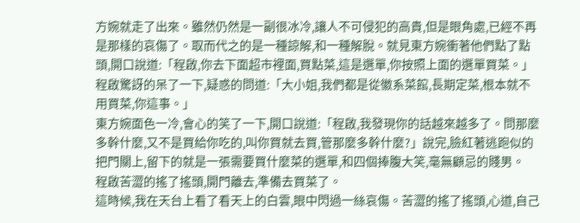方婉就走了出來。雖然仍然是一副很冰冷,讓人不可侵犯的高貴,但是眼角處,已經不再是那樣的哀傷了。取而代之的是一種諒解,和一種解脫。就見東方婉衝著他們點了點頭,開口說道:「程啟,你去下面超市裡面,買點菜,這是選單,你按照上面的選單買菜。」
程啟驚訝的呆了一下,疑惑的問道:「大小姐,我們都是從徽系菜館,長期定菜,根本就不用買菜,你這事。」
東方婉面色一冷,會心的笑了一下,開口說道:「程啟,我發現你的話越來越多了。問那麼多幹什麼,又不是買給你吃的,叫你買就去買,管那麼多幹什麼?」說完,臉紅著逃跑似的把門關上,留下的就是一張需要買什麼菜的選單,和四個捧腹大笑,毫無顧忌的賤男。
程啟苦澀的搖了搖頭,開門離去,準備去買菜了。
這時候,我在天台上看了看天上的白雲,眼中閃過一絲哀傷。苦澀的搖了搖頭,心道,自己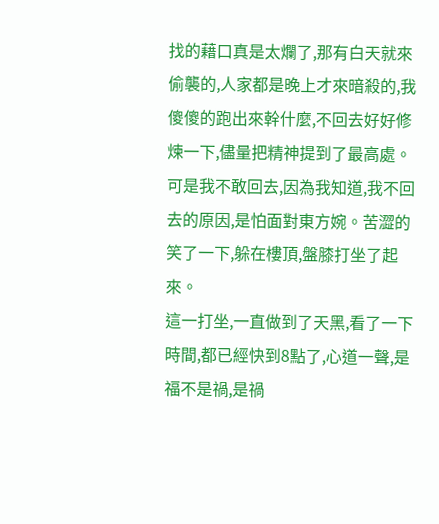找的藉口真是太爛了,那有白天就來偷襲的,人家都是晚上才來暗殺的,我傻傻的跑出來幹什麼,不回去好好修煉一下,儘量把精神提到了最高處。可是我不敢回去,因為我知道,我不回去的原因,是怕面對東方婉。苦澀的笑了一下,躲在樓頂,盤膝打坐了起來。
這一打坐,一直做到了天黑,看了一下時間,都已經快到8點了,心道一聲,是福不是禍,是禍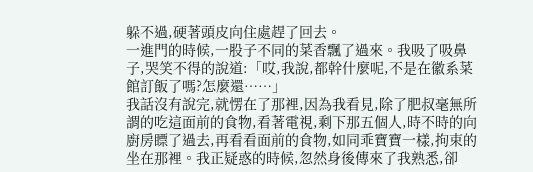躲不過,硬著頭皮向住處趕了回去。
一進門的時候,一股子不同的菜香飄了過來。我吸了吸鼻子,哭笑不得的說道:「哎,我說,都幹什麼呢,不是在徽系菜館訂飯了嗎?怎麼還……」
我話沒有說完,就愣在了那裡,因為我看見,除了肥叔毫無所謂的吃這面前的食物,看著電視,剩下那五個人,時不時的向廚房瞟了過去,再看看面前的食物,如同乖寶寶一樣,拘束的坐在那裡。我正疑惑的時候,忽然身後傳來了我熟悉,卻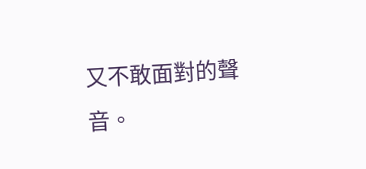又不敢面對的聲音。